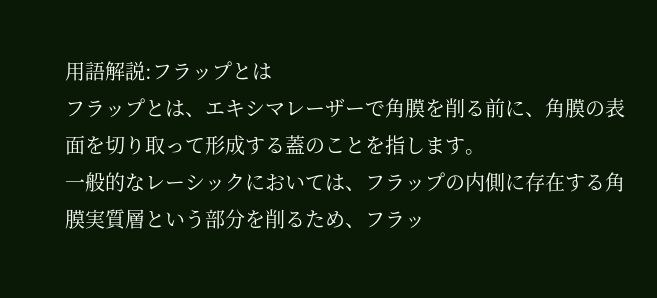用語解説:フラップとは
フラップとは、エキシマレーザーで角膜を削る前に、角膜の表面を切り取って形成する蓋のことを指します。
一般的なレーシックにおいては、フラップの内側に存在する角膜実質層という部分を削るため、フラッ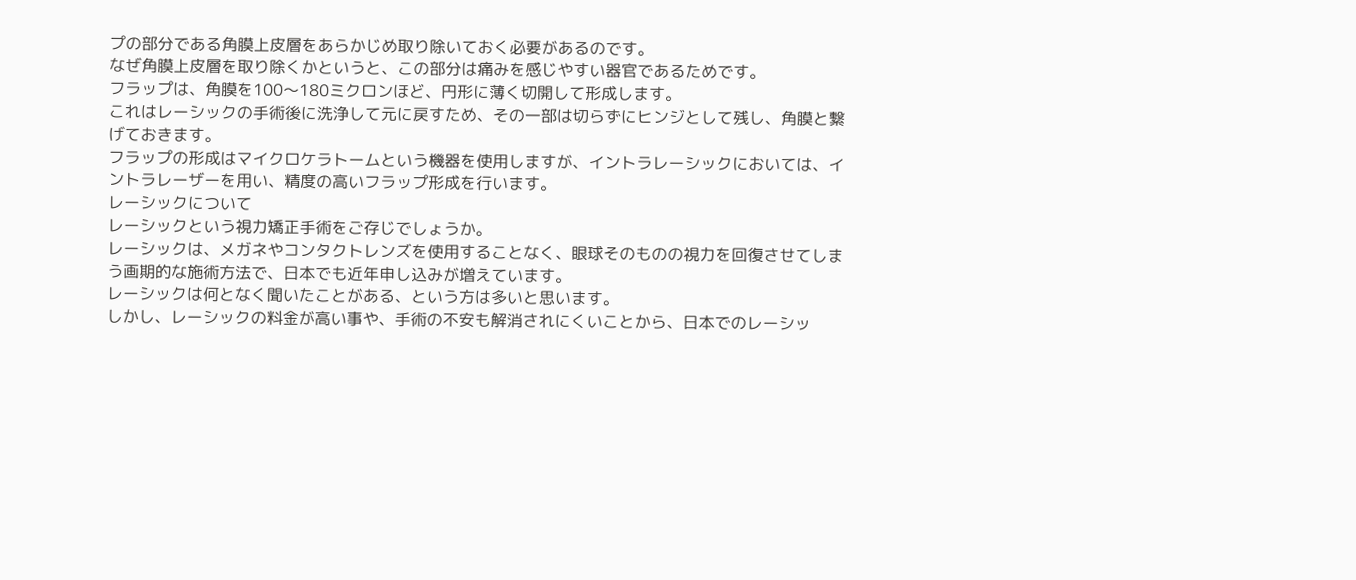プの部分である角膜上皮層をあらかじめ取り除いておく必要があるのです。
なぜ角膜上皮層を取り除くかというと、この部分は痛みを感じやすい器官であるためです。
フラップは、角膜を100〜180ミクロンほど、円形に薄く切開して形成します。
これはレーシックの手術後に洗浄して元に戻すため、その一部は切らずにヒンジとして残し、角膜と繋げておきます。
フラップの形成はマイクロケラトームという機器を使用しますが、イントラレーシックにおいては、イントラレーザーを用い、精度の高いフラップ形成を行います。
レーシックについて
レーシックという視力矯正手術をご存じでしょうか。
レーシックは、メガネやコンタクトレンズを使用することなく、眼球そのものの視力を回復させてしまう画期的な施術方法で、日本でも近年申し込みが増えています。
レーシックは何となく聞いたことがある、という方は多いと思います。
しかし、レーシックの料金が高い事や、手術の不安も解消されにくいことから、日本でのレーシッ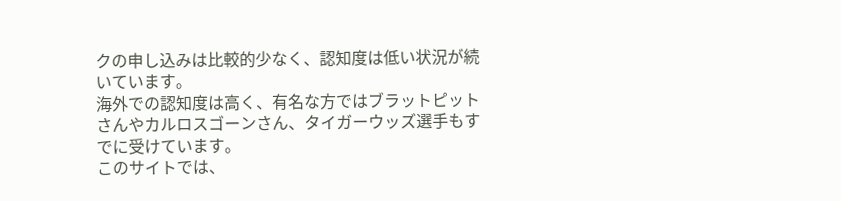クの申し込みは比較的少なく、認知度は低い状況が続いています。
海外での認知度は高く、有名な方ではブラットピットさんやカルロスゴーンさん、タイガーウッズ選手もすでに受けています。
このサイトでは、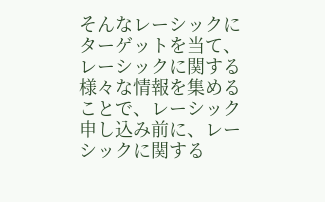そんなレーシックにターゲットを当て、レーシックに関する様々な情報を集めることで、レーシック申し込み前に、レーシックに関する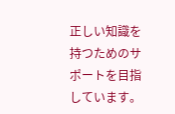正しい知識を持つためのサポートを目指しています。